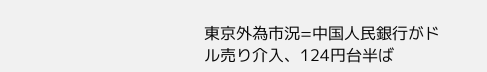東京外為市況=中国人民銀行がドル売り介入、124円台半ば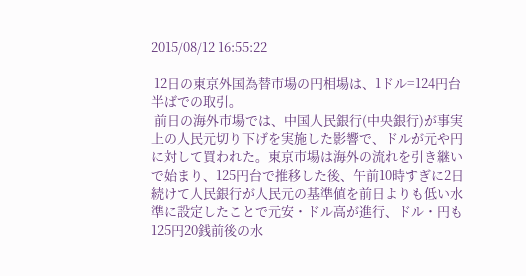2015/08/12 16:55:22

 12日の東京外国為替市場の円相場は、1ドル=124円台半ばでの取引。
 前日の海外市場では、中国人民銀行(中央銀行)が事実上の人民元切り下げを実施した影響で、ドルが元や円に対して買われた。東京市場は海外の流れを引き継いで始まり、125円台で推移した後、午前10時すぎに2日続けて人民銀行が人民元の基準値を前日よりも低い水準に設定したことで元安・ドル高が進行、ドル・円も125円20銭前後の水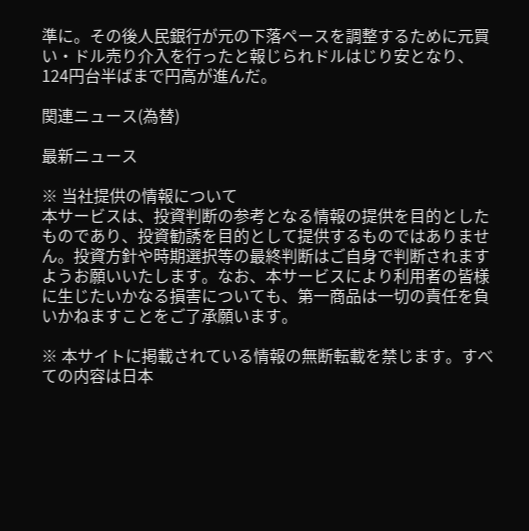準に。その後人民銀行が元の下落ペースを調整するために元買い・ドル売り介入を行ったと報じられドルはじり安となり、124円台半ばまで円高が進んだ。

関連ニュース(為替)

最新ニュース

※ 当社提供の情報について
本サービスは、投資判断の参考となる情報の提供を目的としたものであり、投資勧誘を目的として提供するものではありません。投資方針や時期選択等の最終判断はご自身で判断されますようお願いいたします。なお、本サービスにより利用者の皆様に生じたいかなる損害についても、第一商品は一切の責任を負いかねますことをご了承願います。

※ 本サイトに掲載されている情報の無断転載を禁じます。すべての内容は日本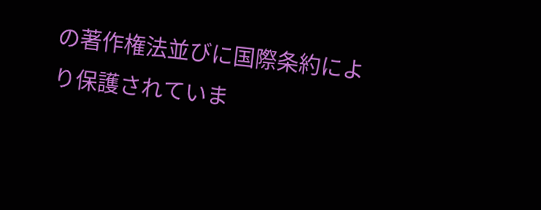の著作権法並びに国際条約により保護されていま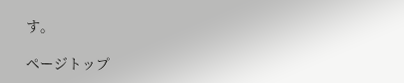す。

ページトップ